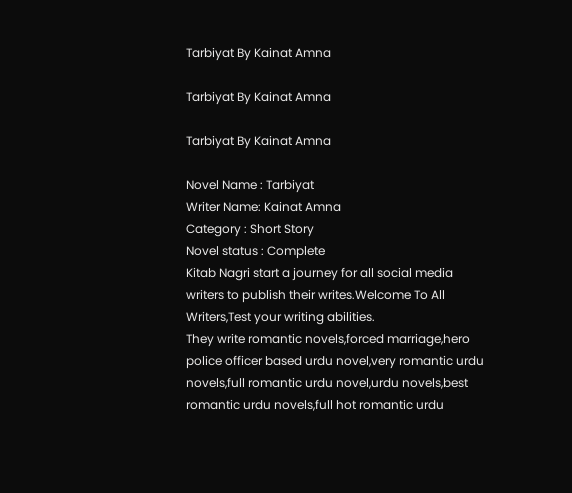Tarbiyat By Kainat Amna

Tarbiyat By Kainat Amna

Tarbiyat By Kainat Amna

Novel Name : Tarbiyat
Writer Name: Kainat Amna
Category : Short Story
Novel status : Complete
Kitab Nagri start a journey for all social media writers to publish their writes.Welcome To All Writers,Test your writing abilities.
They write romantic novels,forced marriage,hero police officer based urdu novel,very romantic urdu novels,full romantic urdu novel,urdu novels,best romantic urdu novels,full hot romantic urdu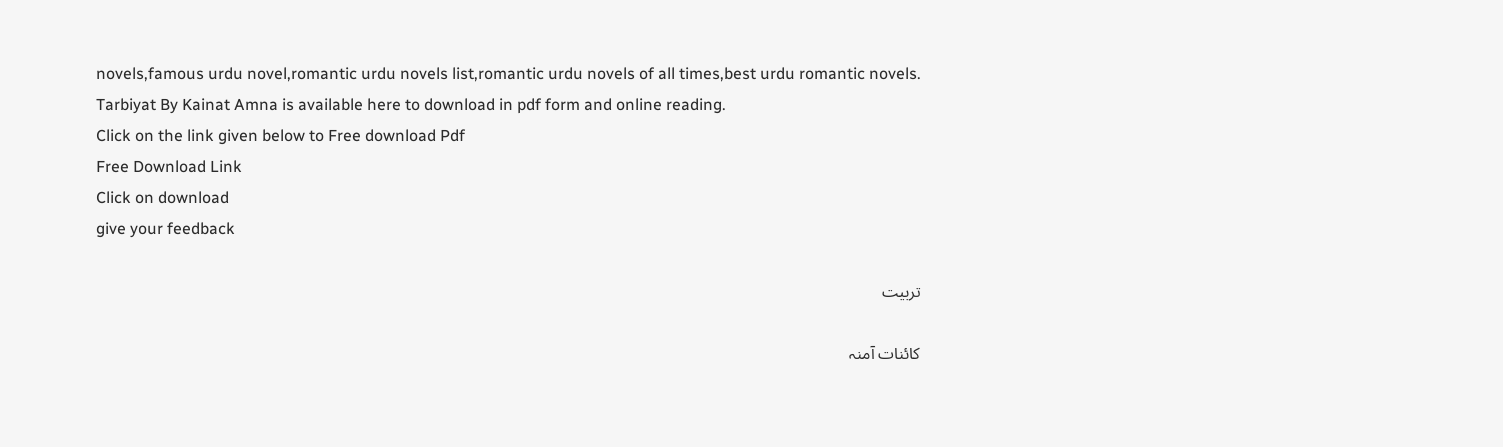novels,famous urdu novel,romantic urdu novels list,romantic urdu novels of all times,best urdu romantic novels.
Tarbiyat By Kainat Amna is available here to download in pdf form and online reading.
Click on the link given below to Free download Pdf
Free Download Link
Click on download
give your feedback

تربیت

کائنات آمنہ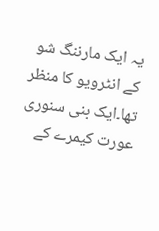یہ ایک مارننگ شو کے انٹرویو کا منظر تھا۔ایک بنی سنوری عورت کیمرے کے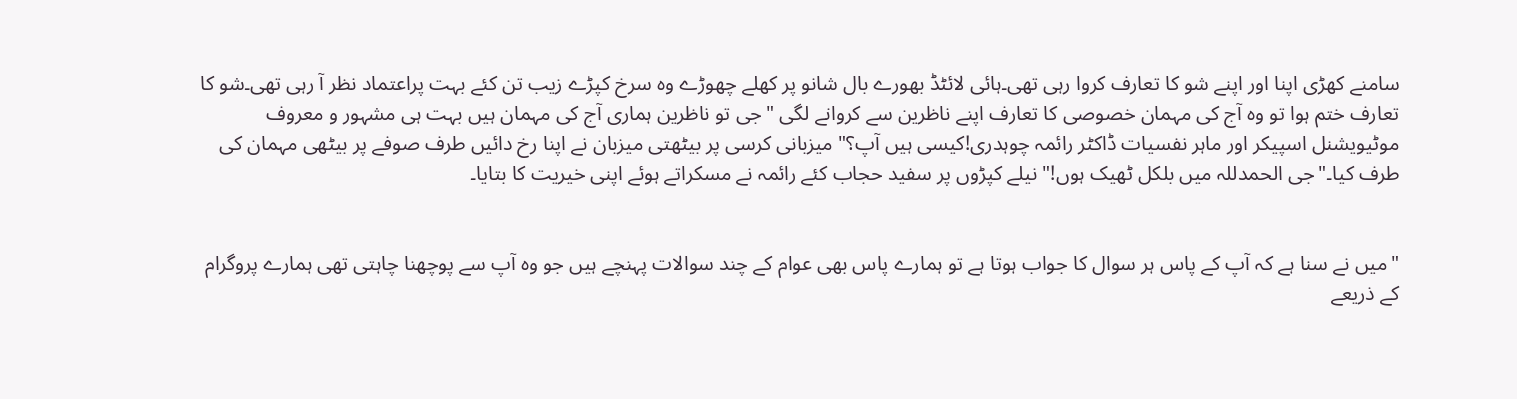سامنے کھڑی اپنا اور اپنے شو کا تعارف کروا رہی تھی۔ہائی لائٹڈ بھورے بال شانو پر کھلے چھوڑے وہ سرخ کپڑے زیب تن کئے بہت پراعتماد نظر آ رہی تھی۔شو کا تعارف ختم ہوا تو وہ آج کی مہمان خصوصی کا تعارف اپنے ناظرین سے کروانے لگی "جی تو ناظرین ہماری آج کی مہمان ہیں بہت ہی مشہور و معروف موٹیویشنل اسپیکر اور ماہر نفسیات ڈاکٹر رائمہ چوہدری!کیسی ہیں آپ؟" میزبانی کرسی پر بیٹھتی میزبان نے اپنا رخ دائیں طرف صوفے پر بیٹھی مہمان کی طرف کیا۔"جی الحمدللہ میں بلکل ٹھیک ہوں!" نیلے کپڑوں پر سفید حجاب کئے رائمہ نے مسکراتے ہوئے اپنی خیریت کا بتایا۔


"میں نے سنا ہے کہ آپ کے پاس ہر سوال کا جواب ہوتا ہے تو ہمارے پاس بھی عوام کے چند سوالات پہنچے ہیں جو وہ آپ سے پوچھنا چاہتی تھی ہمارے پروگرام کے ذریعے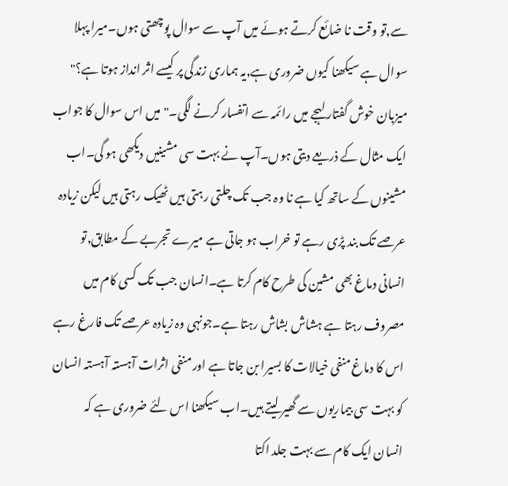سے,تو وقت نا ضائع کرتے ہوئے میں آپ سے سوال پوچھتی ہوں۔میرا پہلا سوال ہے سیکھنا کیوں ضروری ہے,یہ ہماری زندگی پر کیسے اثر انداز ہوتا ہے؟" میزبان خوش گفتار لہجے میں رائمہ سے اتفسار کرنے لگی۔"میں اس سوال کا جواب ایک مثال کے ذریعے دیتی ہوں۔آپ نے بہت سی مشینیں دیکھی ہو گی۔اب مشینوں کے ساتھ کیا ہے نا وہ جب تک چلتی رہتی ہیں ٹھیک رہتی ہیں لیکن زیادہ عرصے تک بند پڑی رہے تو خراب ہو جاتی ہے میرے تجربے کے مطابق,تو انسانی دماغ بھی مشین کی طرح کام کرتا ہے۔انسان جب تک کسی کام میں مصروف رہتا ہے ہشاش بشاش رہتا ہے۔جونہی وہ زیادہ عرصے تک فارغ رہے اس کا دماغ منفی خیالات کا بسیرا بن جاتا ہے اور منفی اثرات آہستہ آہستہ انسان کو بہت سی بیماریوں سے گھیر لیتے ہیں۔اب سیکھنا اس لئے ضروری ہے کہ انسان ایک کام سے بہت جلد اکتا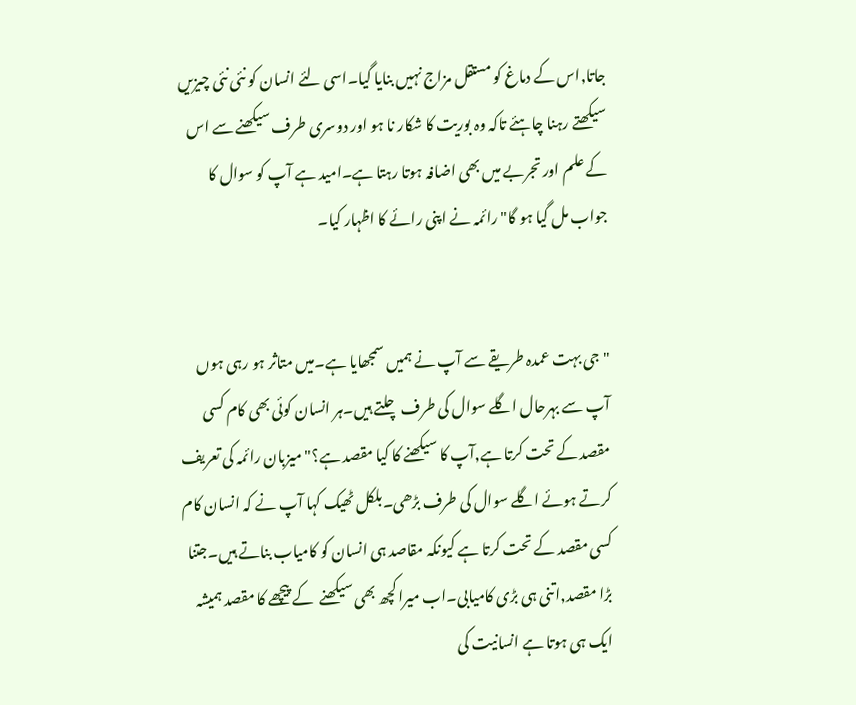جاتا,اس کے دماغ کو مستقل مزاج نہیں بنایا گیا۔اسی لئے انسان کو نئی نئی چیزیں سیکھتے رہنا چاہئے تاکہ وہ بوریت کا شکار نا ہو اور دوسری طرف سیکھنے سے اس کے علم اور تجربے میں بھی اضافہ ہوتا رہتا ہے۔امید ہے آپ کو سوال کا جواب مل گیا ہو گا" رائمہ نے اپنی رائے کا اظہار کیا۔


"جی بہت عمدہ طریقے سے آپ نے ہمیں سمجھایا ہے۔میں متاثر ہو رہی ہوں آپ سے بہرحال اگلے سوال کی طرف چلتے ہیں۔ہر انسان کوئی بھی کام کسی مقصد کے تحت کرتا ہے,آپ کا سیکھنے کا کیا مقصد ہے؟" میزبان رائمہ کی تعریف کرتے ہوئے اگلے سوال کی طرف بڑھی۔بلکل ٹھیک کہا آپ نے کہ انسان کام کسی مقصد کے تحت کرتا ہے کیونکہ مقاصد ہی انسان کو کامیاب بناتے ہیں۔جتنا بڑا مقصد,اتنی ہی بڑی کامیابی۔اب میرا کچھ بھی سیکھنے  کے پیچھے کا مقصد ہمیشہ ایک ہی ہوتا ہے انسانیت کی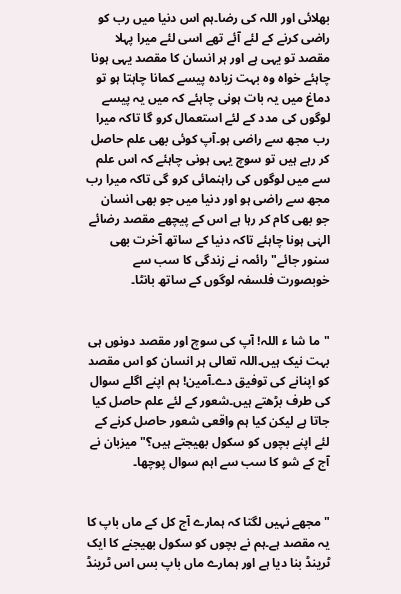بھلائی اور اللہ کی رضا۔ہم اس دنیا میں رب کو راضی کرنے کے لئے آئے تھے اسی لئے میرا پہلا مقصد تو یہی ہے اور ہر انسان کا مقصد یہی ہونا چاہئے خواہ وہ بہت زیادہ پیسے کمانا چاہتا ہو تو دماغ میں یہ بات ہونی چاہئے کہ میں یہ پیسے لوگوں کی مدد کے لئے استعمال کرو گا تاکہ میرا رب مجھ سے راضی ہو۔آپ کوئی بھی علم حاصل کر رہے ہیں تو سوچ یہی ہونی چاہئے کہ اس علم سے میں لوگوں کی راہنمائی کرو گی تاکہ میرا رب مجھ سے راضی ہو اور دنیا میں جو بھی انسان جو بھی کام کر رہا ہے اس کے پیچھے مقصد رضائے الہٰی ہونا چاہئے تاکہ دنیا کے ساتھ آخرت بھی سنور جائے" رائمہ نے زندگی کا سب سے خوبصورت فلسفہ لوگوں کے ساتھ بانٹا۔


"ما شا ء اللہ! آپ کی سوچ اور مقصد دونوں ہی بہت نیک ہیں۔اللہ تعالی ہر انسان کو اس مقصد کو اپنانے کی توفیق دے۔آمین! ہم اپنے اگلے سوال کی طرف بڑھتے ہیں۔شعور کے لئے علم حاصل کیا جاتا ہے لیکن کیا ہم واقعی شعور حاصل کرنے کے لئے اپنے بچوں کو سکول بھیجتے ہیں؟" میزبان نے آج کے شو کا سب سے اہم سوال پوچھا۔


"مجھے نہیں لگتا کہ ہمارے آج کل کے ماں باپ کا یہ مقصد ہے۔ہم نے بچوں کو سکول بھیجنے کا ایک ٹرینڈ بنا دیا ہے اور ہمارے ماں باپ بس اس ٹرینڈ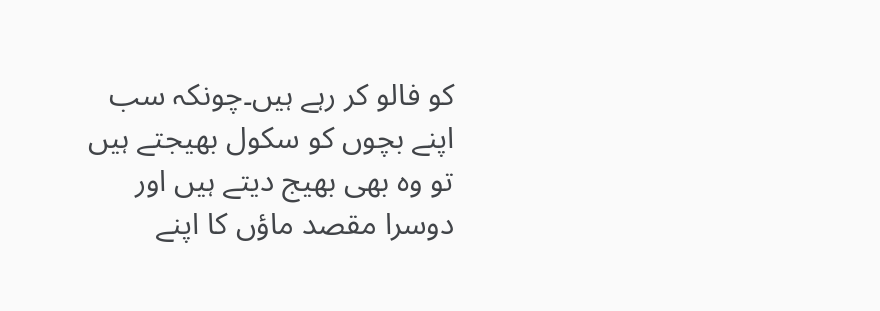کو فالو کر رہے ہیں۔چونکہ سب اپنے بچوں کو سکول بھیجتے ہیں تو وہ بھی بھیج دیتے ہیں اور دوسرا مقصد ماؤں کا اپنے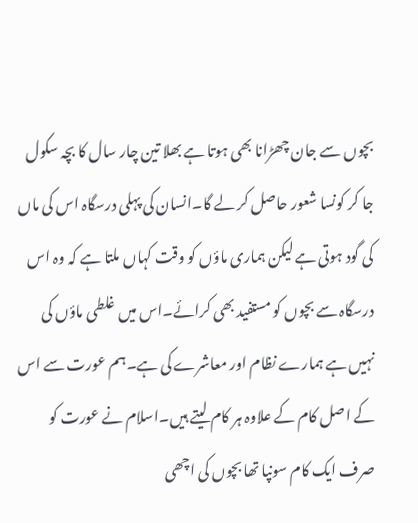بچوں سے جان چھڑانا بھی ہوتا ہے بھلا تین چار سال کا بچہ سکول جا کر کونسا شعور حاصل کر لے گا۔انسان کی پہلی درسگاہ اس کی ماں کی گود ہوتی ہے لیکن ہماری ماؤں کو وقت کہاں ملتا ہے کہ وہ اس درسگاہ سے بچوں کو مستفید بھی کرائے۔اس میں غلطی ماؤں کی نہیں ہے ہمارے نظام اور معاشرے کی ہے۔ہم عورت سے اس کے اصل کام کے علاوہ ہر کام لیتے ہیں۔اسلام نے عورت کو صرف ایک کام سونپا تھا بچوں کی اچھی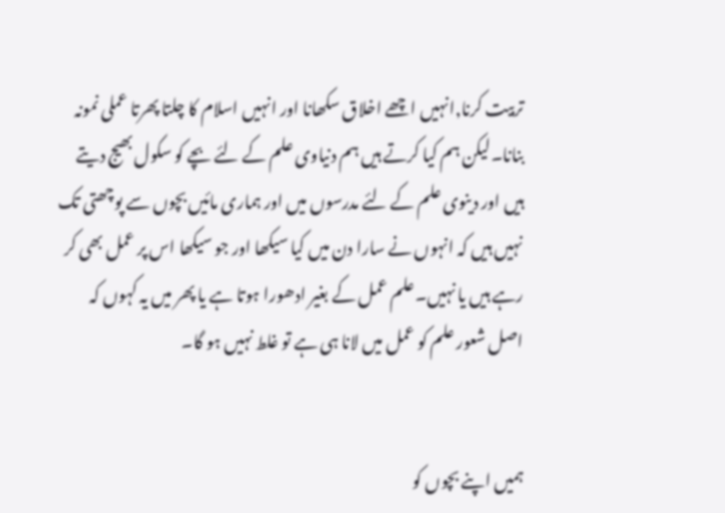تربیت کرنا,انہیں اچھے اخلاق سکھانا اور انہیں اسلام کا چلتا پھرتا عملی نمونہ بنانا۔لیکن ہم کیا کرتے ہیں ہم دنیاوی علم کے لئے بچے کو سکول بھیج دیتے ہیں اور دینوی علم کے لئے مدرسوں میں اور ہماری مائیں بچوں سے پوچھتی تک نہیں ہیں کہ انہوں نے سارا دن میں کیا سیکھا اور جو سیکھا اس پر عمل بھی کر رہے ہیں یا نہیں۔علم عمل کے بغیر ادھورا ہوتا ہے یا پھر میں یہ کہوں کہ اصل شعور علم کو عمل میں لانا ہی ہے تو غلط نہیں ہو گا۔


ہمیں اپنے بچوں کو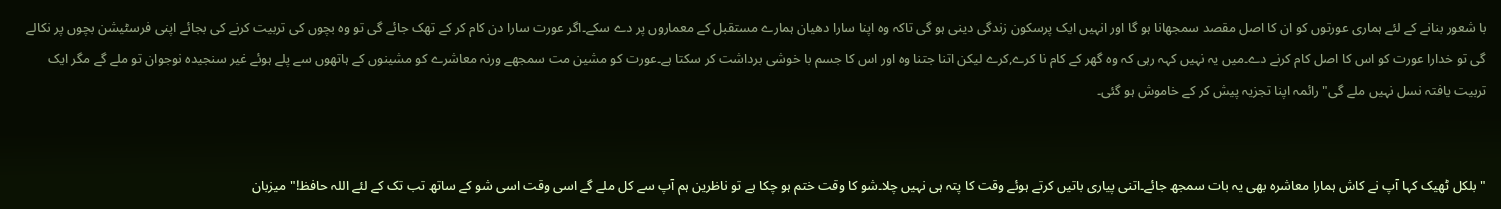با شعور بنانے کے لئے ہماری عورتوں کو ان کا اصل مقصد سمجھانا ہو گا اور انہیں ایک پرسکون زندگی دینی ہو گی تاکہ وہ اپنا سارا دھیان ہمارے مستقبل کے معماروں پر دے سکے۔اگر عورت سارا دن کام کر کے تھک جائے گی تو وہ بچوں کی تربیت کرنے کی بجائے اپنی فرسٹیشن بچوں پر نکالے گی تو خدارا عورت کو اس کا اصل کام کرنے دے۔میں یہ نہیں کہہ رہی کہ وہ گھر کے کام نا کرے,کرے لیکن اتنا جتنا وہ اور اس کا جسم با خوشی برداشت کر سکتا ہے۔عورت کو مشین مت سمجھے ورنہ معاشرے کو مشینوں کے ہاتھوں سے پلے ہوئے غیر سنجیدہ نوجوان تو ملے گے مگر ایک تربیت یافتہ نسل نہیں ملے گی" رائمہ اپنا تجزیہ پیش کر کے خاموش ہو گئی۔


"بلکل ٹھیک کہا آپ نے کاش ہمارا معاشرہ بھی یہ بات سمجھ جائے۔اتنی پیاری باتیں کرتے ہوئے وقت کا پتہ ہی نہیں چلا۔شو کا وقت ختم ہو چکا ہے تو ناظرین ہم آپ سے کل ملے گے اسی وقت اسی شو کے ساتھ تب تک کے لئے اللہ حافظ!"میزبان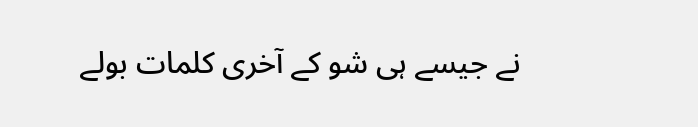نے جیسے ہی شو کے آخری کلمات بولے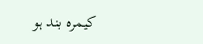کیمرہ بند ہو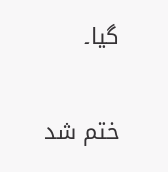گیا۔

ختم شد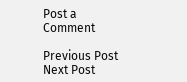Post a Comment

Previous Post Next Post